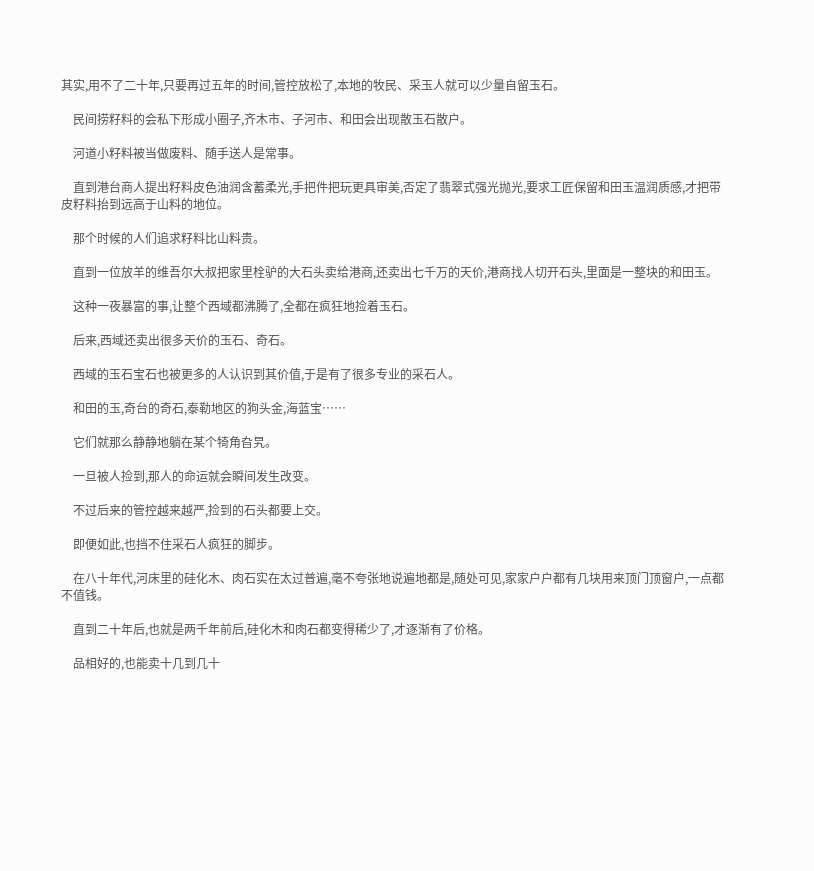其实,用不了二十年,只要再过五年的时间,管控放松了,本地的牧民、采玉人就可以少量自留玉石。

    民间捞籽料的会私下形成小圈子,齐木市、子河市、和田会出现散玉石散户。

    河道小籽料被当做废料、随手送人是常事。

    直到港台商人提出籽料皮色油润含蓄柔光,手把件把玩更具审美,否定了翡翠式强光抛光,要求工匠保留和田玉温润质感,才把带皮籽料抬到远高于山料的地位。

    那个时候的人们追求籽料比山料贵。

    直到一位放羊的维吾尔大叔把家里栓驴的大石头卖给港商,还卖出七千万的天价,港商找人切开石头,里面是一整块的和田玉。

    这种一夜暴富的事,让整个西域都沸腾了,全都在疯狂地捡着玉石。

    后来,西域还卖出很多天价的玉石、奇石。

    西域的玉石宝石也被更多的人认识到其价值,于是有了很多专业的采石人。

    和田的玉,奇台的奇石,泰勒地区的狗头金,海蓝宝……

    它们就那么静静地躺在某个犄角旮旯。

    一旦被人捡到,那人的命运就会瞬间发生改变。

    不过后来的管控越来越严,捡到的石头都要上交。

    即便如此,也挡不住采石人疯狂的脚步。

    在八十年代,河床里的硅化木、肉石实在太过普遍,毫不夸张地说遍地都是,随处可见,家家户户都有几块用来顶门顶窗户,一点都不值钱。

    直到二十年后,也就是两千年前后,硅化木和肉石都变得稀少了,才逐渐有了价格。

    品相好的,也能卖十几到几十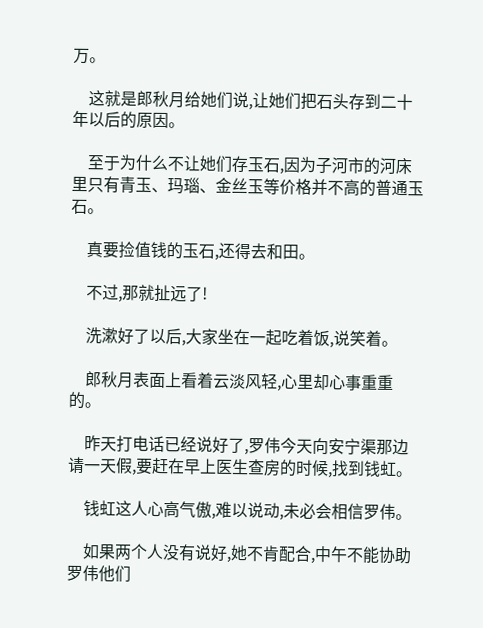万。

    这就是郎秋月给她们说,让她们把石头存到二十年以后的原因。

    至于为什么不让她们存玉石,因为子河市的河床里只有青玉、玛瑙、金丝玉等价格并不高的普通玉石。

    真要捡值钱的玉石,还得去和田。

    不过,那就扯远了!

    洗漱好了以后,大家坐在一起吃着饭,说笑着。

    郎秋月表面上看着云淡风轻,心里却心事重重的。

    昨天打电话已经说好了,罗伟今天向安宁渠那边请一天假,要赶在早上医生查房的时候,找到钱虹。

    钱虹这人心高气傲,难以说动,未必会相信罗伟。

    如果两个人没有说好,她不肯配合,中午不能协助罗伟他们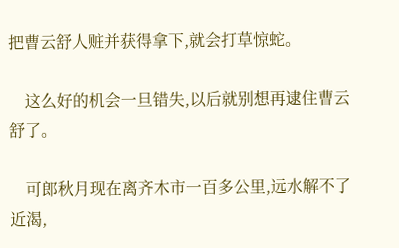把曹云舒人赃并获得拿下,就会打草惊蛇。

    这么好的机会一旦错失,以后就别想再逮住曹云舒了。

    可郎秋月现在离齐木市一百多公里,远水解不了近渴,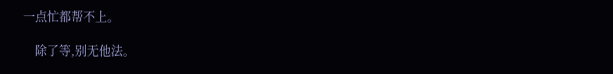一点忙都帮不上。

    除了等,别无他法。